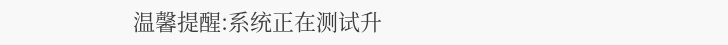温馨提醒:系统正在测试升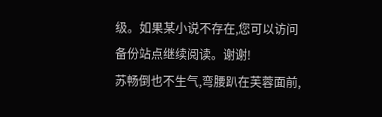级。如果某小说不存在,您可以访问备份站点继续阅读。谢谢!
苏畅倒也不生气,弯腰趴在芙蓉面前,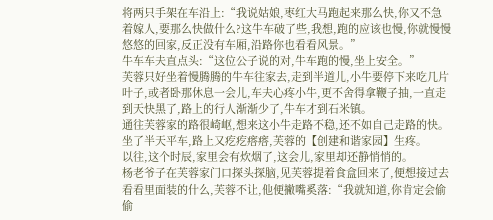将两只手架在车沿上:“我说姑娘,枣红大马跑起来那么快,你又不急着嫁人,要那么快做什么?这牛车破了些,我想,跑的应该也慢,你就慢慢悠悠的回家,反正没有车厢,沿路你也看看风景。”
牛车车夫直点头:“这位公子说的对,牛车跑的慢,坐上安全。”
芙蓉只好坐着慢腾腾的牛车往家去,走到半道儿,小牛要停下来吃几片叶子,或者卧那休息一会儿,车夫心疼小牛,更不舍得拿鞭子抽,一直走到天快黑了,路上的行人渐渐少了,牛车才到石米镇。
通往芙蓉家的路很崎岖,想来这小牛走路不稳,还不如自己走路的快。
坐了半天平车,路上又疙疙瘩瘩,芙蓉的【创建和谐家园】生疼。
以往,这个时辰,家里会有炊烟了,这会儿,家里却还静悄悄的。
杨老爷子在芙蓉家门口探头探脑,见芙蓉提着食盒回来了,便想接过去看看里面装的什么,芙蓉不让,他便撇嘴奚落:“我就知道,你肯定会偷偷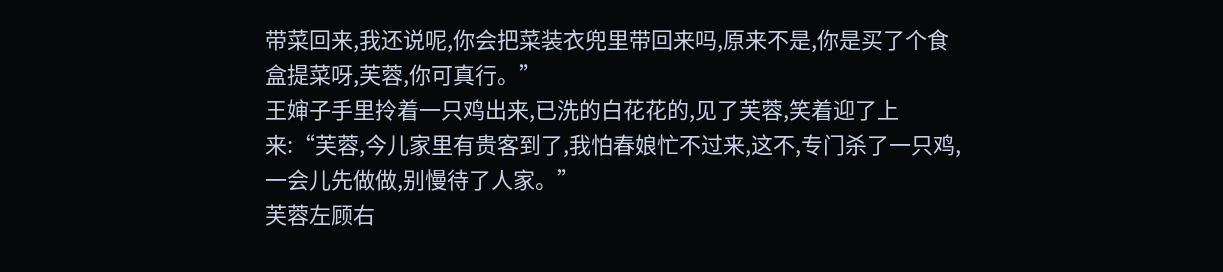带菜回来,我还说呢,你会把菜装衣兜里带回来吗,原来不是,你是买了个食盒提菜呀,芙蓉,你可真行。”
王婶子手里拎着一只鸡出来,已洗的白花花的,见了芙蓉,笑着迎了上来:“芙蓉,今儿家里有贵客到了,我怕春娘忙不过来,这不,专门杀了一只鸡,一会儿先做做,别慢待了人家。”
芙蓉左顾右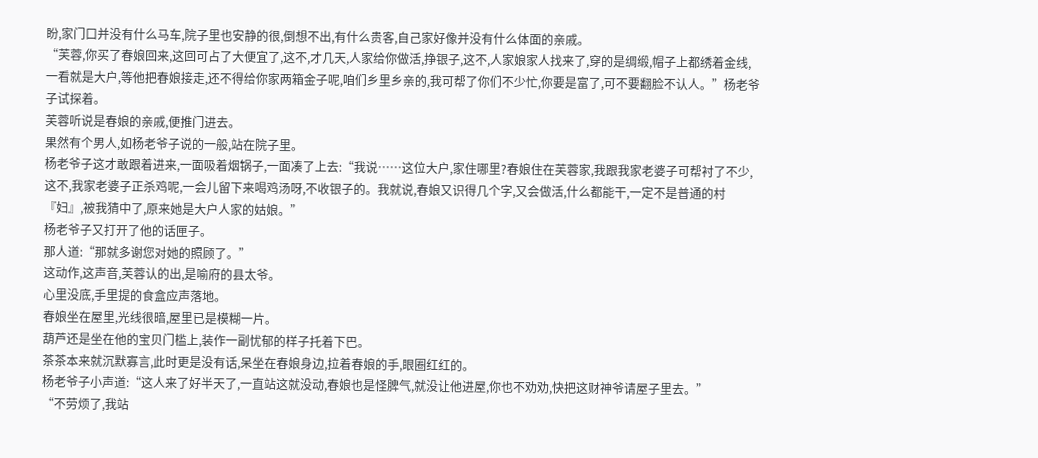盼,家门口并没有什么马车,院子里也安静的很,倒想不出,有什么贵客,自己家好像并没有什么体面的亲戚。
“芙蓉,你买了春娘回来,这回可占了大便宜了,这不,才几天,人家给你做活,挣银子,这不,人家娘家人找来了,穿的是绸缎,帽子上都绣着金线,一看就是大户,等他把春娘接走,还不得给你家两箱金子呢,咱们乡里乡亲的,我可帮了你们不少忙,你要是富了,可不要翻脸不认人。”杨老爷子试探着。
芙蓉听说是春娘的亲戚,便推门进去。
果然有个男人,如杨老爷子说的一般,站在院子里。
杨老爷子这才敢跟着进来,一面吸着烟锅子,一面凑了上去:“我说……这位大户,家住哪里?春娘住在芙蓉家,我跟我家老婆子可帮衬了不少,这不,我家老婆子正杀鸡呢,一会儿留下来喝鸡汤呀,不收银子的。我就说,春娘又识得几个字,又会做活,什么都能干,一定不是普通的村『妇』,被我猜中了,原来她是大户人家的姑娘。”
杨老爷子又打开了他的话匣子。
那人道:“那就多谢您对她的照顾了。”
这动作,这声音,芙蓉认的出,是喻府的县太爷。
心里没底,手里提的食盒应声落地。
春娘坐在屋里,光线很暗,屋里已是模糊一片。
葫芦还是坐在他的宝贝门槛上,装作一副忧郁的样子托着下巴。
茶茶本来就沉默寡言,此时更是没有话,呆坐在春娘身边,拉着春娘的手,眼圈红红的。
杨老爷子小声道:“这人来了好半天了,一直站这就没动,春娘也是怪脾气,就没让他进屋,你也不劝劝,快把这财神爷请屋子里去。”
“不劳烦了,我站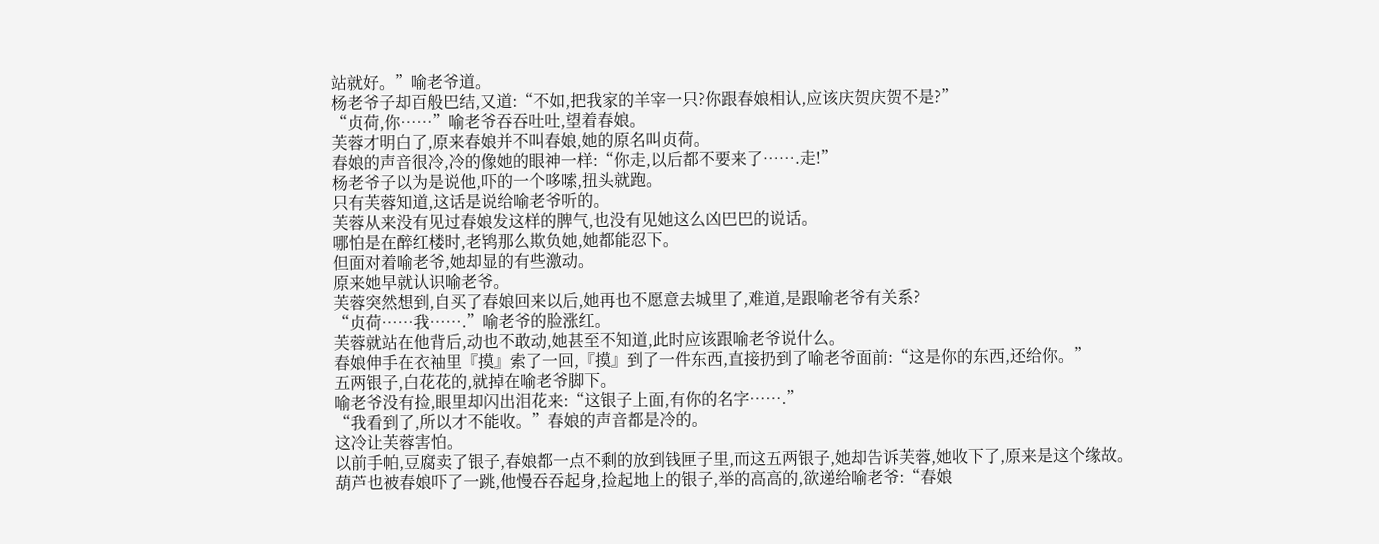站就好。”喻老爷道。
杨老爷子却百般巴结,又道:“不如,把我家的羊宰一只?你跟春娘相认,应该庆贺庆贺不是?”
“贞荷,你……”喻老爷吞吞吐吐,望着春娘。
芙蓉才明白了,原来春娘并不叫春娘,她的原名叫贞荷。
春娘的声音很冷,冷的像她的眼神一样:“你走,以后都不要来了…….走!”
杨老爷子以为是说他,吓的一个哆嗦,扭头就跑。
只有芙蓉知道,这话是说给喻老爷听的。
芙蓉从来没有见过春娘发这样的脾气,也没有见她这么凶巴巴的说话。
哪怕是在醉红楼时,老鸨那么欺负她,她都能忍下。
但面对着喻老爷,她却显的有些激动。
原来她早就认识喻老爷。
芙蓉突然想到,自买了春娘回来以后,她再也不愿意去城里了,难道,是跟喻老爷有关系?
“贞荷……我…….”喻老爷的脸涨红。
芙蓉就站在他背后,动也不敢动,她甚至不知道,此时应该跟喻老爷说什么。
春娘伸手在衣袖里『摸』索了一回,『摸』到了一件东西,直接扔到了喻老爷面前:“这是你的东西,还给你。”
五两银子,白花花的,就掉在喻老爷脚下。
喻老爷没有捡,眼里却闪出泪花来:“这银子上面,有你的名字…….”
“我看到了,所以才不能收。”春娘的声音都是冷的。
这冷让芙蓉害怕。
以前手帕,豆腐卖了银子,春娘都一点不剩的放到钱匣子里,而这五两银子,她却告诉芙蓉,她收下了,原来是这个缘故。
葫芦也被春娘吓了一跳,他慢吞吞起身,捡起地上的银子,举的高高的,欲递给喻老爷:“春娘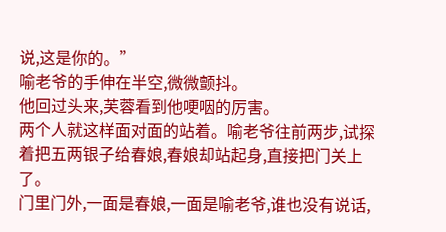说,这是你的。”
喻老爷的手伸在半空,微微颤抖。
他回过头来,芙蓉看到他哽咽的厉害。
两个人就这样面对面的站着。喻老爷往前两步,试探着把五两银子给春娘,春娘却站起身,直接把门关上了。
门里门外,一面是春娘,一面是喻老爷,谁也没有说话,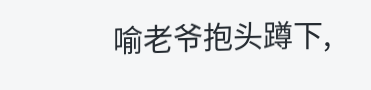喻老爷抱头蹲下,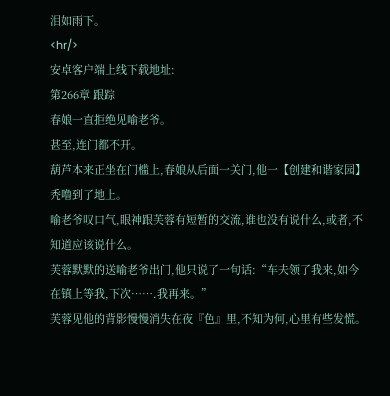泪如雨下。
<hr/>
安卓客户端上线下载地址:
第266章 跟踪
春娘一直拒绝见喻老爷。
甚至,连门都不开。
葫芦本来正坐在门槛上,春娘从后面一关门,他一【创建和谐家园】秃噜到了地上。
喻老爷叹口气,眼神跟芙蓉有短暂的交流,谁也没有说什么,或者,不知道应该说什么。
芙蓉默默的送喻老爷出门,他只说了一句话:“车夫领了我来,如今在镇上等我,下次…….我再来。”
芙蓉见他的背影慢慢消失在夜『色』里,不知为何,心里有些发慌。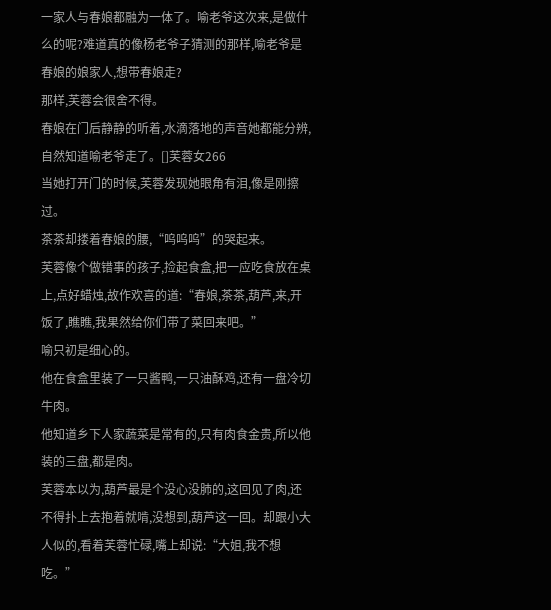一家人与春娘都融为一体了。喻老爷这次来,是做什么的呢?难道真的像杨老爷子猜测的那样,喻老爷是春娘的娘家人,想带春娘走?
那样,芙蓉会很舍不得。
春娘在门后静静的听着,水滴落地的声音她都能分辨,自然知道喻老爷走了。[]芙蓉女266
当她打开门的时候,芙蓉发现她眼角有泪,像是刚擦过。
茶茶却搂着春娘的腰,“呜呜呜”的哭起来。
芙蓉像个做错事的孩子,捡起食盒,把一应吃食放在桌上,点好蜡烛,故作欢喜的道:“春娘,茶茶,葫芦,来,开饭了,瞧瞧,我果然给你们带了菜回来吧。”
喻只初是细心的。
他在食盒里装了一只酱鸭,一只油酥鸡,还有一盘冷切牛肉。
他知道乡下人家蔬菜是常有的,只有肉食金贵,所以他装的三盘,都是肉。
芙蓉本以为,葫芦最是个没心没肺的,这回见了肉,还不得扑上去抱着就啃,没想到,葫芦这一回。却跟小大人似的,看着芙蓉忙碌,嘴上却说:“大姐,我不想吃。”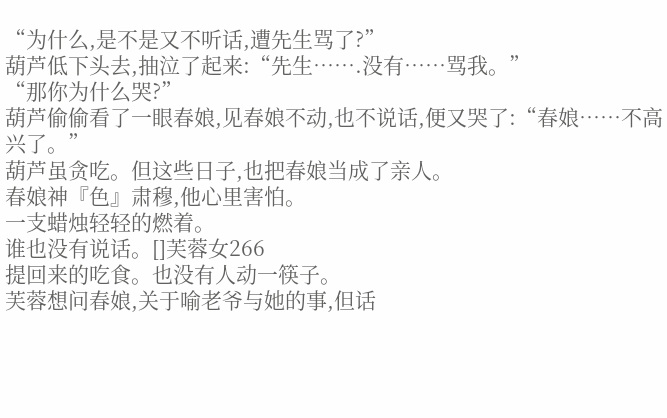“为什么,是不是又不听话,遭先生骂了?”
葫芦低下头去,抽泣了起来:“先生…….没有……骂我。”
“那你为什么哭?”
葫芦偷偷看了一眼春娘,见春娘不动,也不说话,便又哭了:“春娘……不高兴了。”
葫芦虽贪吃。但这些日子,也把春娘当成了亲人。
春娘神『色』肃穆,他心里害怕。
一支蜡烛轻轻的燃着。
谁也没有说话。[]芙蓉女266
提回来的吃食。也没有人动一筷子。
芙蓉想问春娘,关于喻老爷与她的事,但话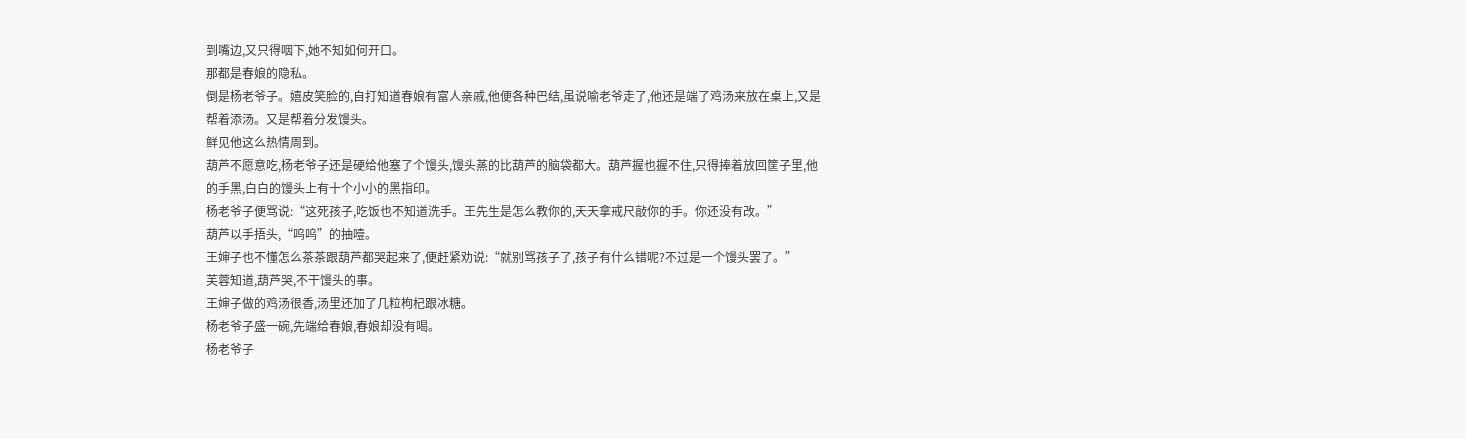到嘴边,又只得咽下,她不知如何开口。
那都是春娘的隐私。
倒是杨老爷子。嬉皮笑脸的,自打知道春娘有富人亲戚,他便各种巴结,虽说喻老爷走了,他还是端了鸡汤来放在桌上,又是帮着添汤。又是帮着分发馒头。
鲜见他这么热情周到。
葫芦不愿意吃,杨老爷子还是硬给他塞了个馒头,馒头蒸的比葫芦的脑袋都大。葫芦握也握不住,只得捧着放回筐子里,他的手黑,白白的馒头上有十个小小的黑指印。
杨老爷子便骂说:“这死孩子,吃饭也不知道洗手。王先生是怎么教你的,天天拿戒尺敲你的手。你还没有改。”
葫芦以手捂头,“呜呜”的抽噎。
王婶子也不懂怎么茶茶跟葫芦都哭起来了,便赶紧劝说:“就别骂孩子了,孩子有什么错呢?不过是一个馒头罢了。”
芙蓉知道,葫芦哭,不干馒头的事。
王婶子做的鸡汤很香,汤里还加了几粒枸杞跟冰糖。
杨老爷子盛一碗,先端给春娘,春娘却没有喝。
杨老爷子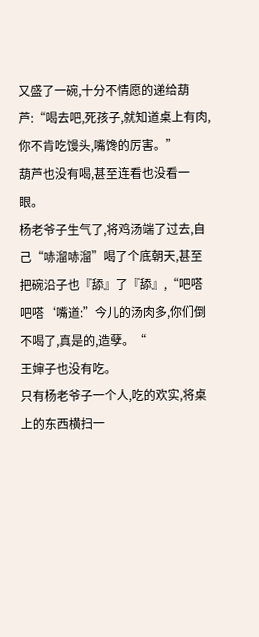又盛了一碗,十分不情愿的递给葫芦:“喝去吧,死孩子,就知道桌上有肉,你不肯吃馒头,嘴馋的厉害。”
葫芦也没有喝,甚至连看也没看一眼。
杨老爷子生气了,将鸡汤端了过去,自己“哧溜哧溜”喝了个底朝天,甚至把碗沿子也『舔』了『舔』,“吧嗒吧嗒‘嘴道:”今儿的汤肉多,你们倒不喝了,真是的,造孽。“
王婶子也没有吃。
只有杨老爷子一个人,吃的欢实,将桌上的东西横扫一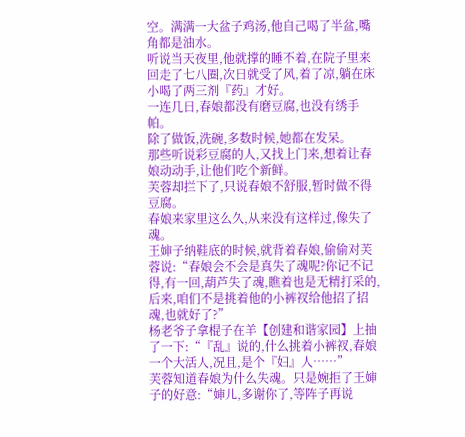空。满满一大盆子鸡汤,他自己喝了半盆,嘴角都是油水。
听说当天夜里,他就撑的睡不着,在院子里来回走了七八圈,次日就受了风,着了凉,躺在床小喝了两三剂『药』才好。
一连几日,春娘都没有磨豆腐,也没有绣手帕。
除了做饭,洗碗,多数时候,她都在发呆。
那些听说彩豆腐的人,又找上门来,想着让春娘动动手,让他们吃个新鲜。
芙蓉却拦下了,只说春娘不舒服,暂时做不得豆腐。
春娘来家里这么久,从来没有这样过,像失了魂。
王婶子纳鞋底的时候,就背着春娘,偷偷对芙蓉说:“春娘会不会是真失了魂呢?你记不记得,有一回,葫芦失了魂,瞧着也是无精打采的,后来,咱们不是挑着他的小裤衩给他招了招魂,也就好了?”
杨老爷子拿棍子在羊【创建和谐家园】上抽了一下:“『乱』说的,什么挑着小裤衩,春娘一个大活人,况且,是个『妇』人……”
芙蓉知道春娘为什么失魂。只是婉拒了王婶子的好意:“婶儿,多谢你了,等阵子再说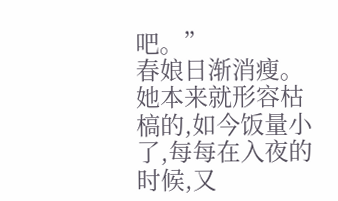吧。”
春娘日渐消瘦。
她本来就形容枯槁的,如今饭量小了,每每在入夜的时候,又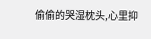偷偷的哭湿枕头,心里抑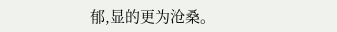郁,显的更为沧桑。